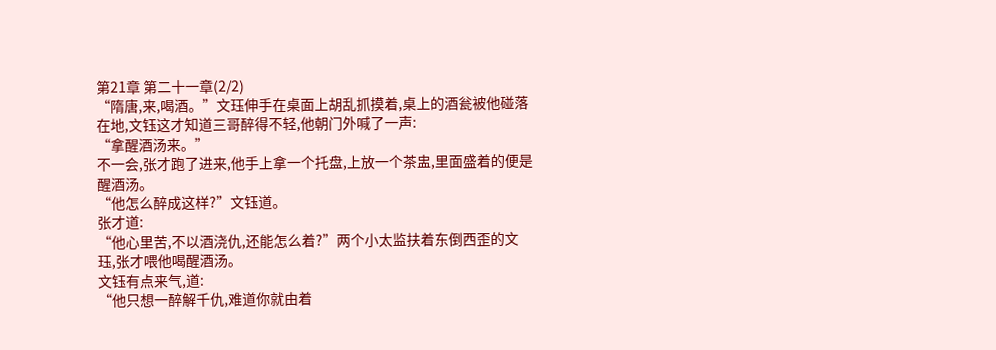第21章 第二十一章(2/2)
“隋唐,来,喝酒。”文珏伸手在桌面上胡乱抓摸着,桌上的酒瓮被他碰落在地,文钰这才知道三哥醉得不轻,他朝门外喊了一声:
“拿醒酒汤来。”
不一会,张才跑了进来,他手上拿一个托盘,上放一个茶盅,里面盛着的便是醒酒汤。
“他怎么醉成这样?”文钰道。
张才道:
“他心里苦,不以酒浇仇,还能怎么着?”两个小太监扶着东倒西歪的文珏,张才喂他喝醒酒汤。
文钰有点来气,道:
“他只想一醉解千仇,难道你就由着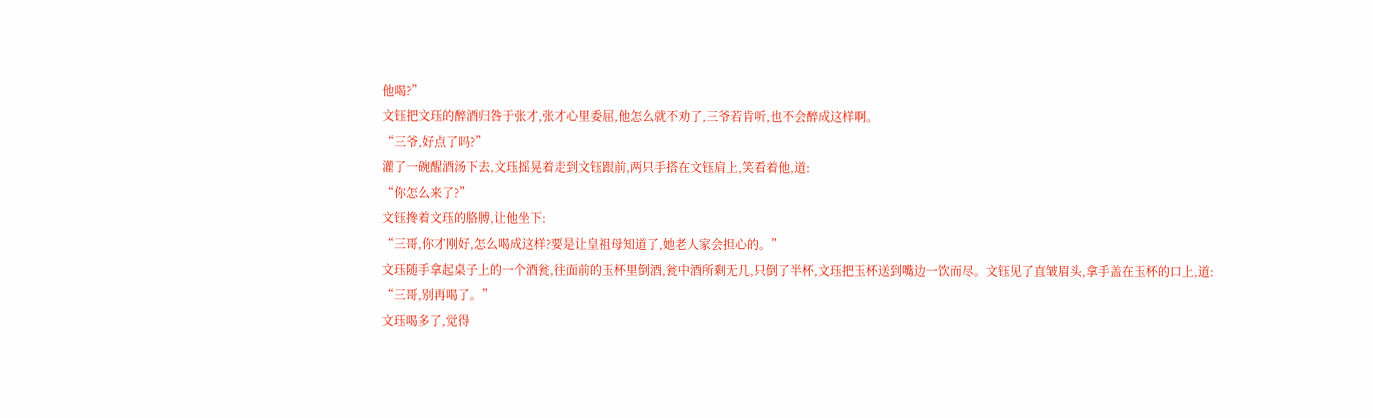他喝?”
文钰把文珏的醉酒归咎于张才,张才心里委屈,他怎么就不劝了,三爷若肯听,也不会醉成这样啊。
“三爷,好点了吗?”
灌了一碗醒酒汤下去,文珏摇晃着走到文钰跟前,两只手搭在文钰肩上,笑看着他,道:
“你怎么来了?”
文钰搀着文珏的胳膊,让他坐下:
“三哥,你才刚好,怎么喝成这样?要是让皇祖母知道了,她老人家会担心的。”
文珏随手拿起桌子上的一个酒瓮,往面前的玉杯里倒酒,瓮中酒所剩无几,只倒了半杯,文珏把玉杯送到嘴边一饮而尽。文钰见了直皱眉头,拿手盖在玉杯的口上,道:
“三哥,别再喝了。”
文珏喝多了,觉得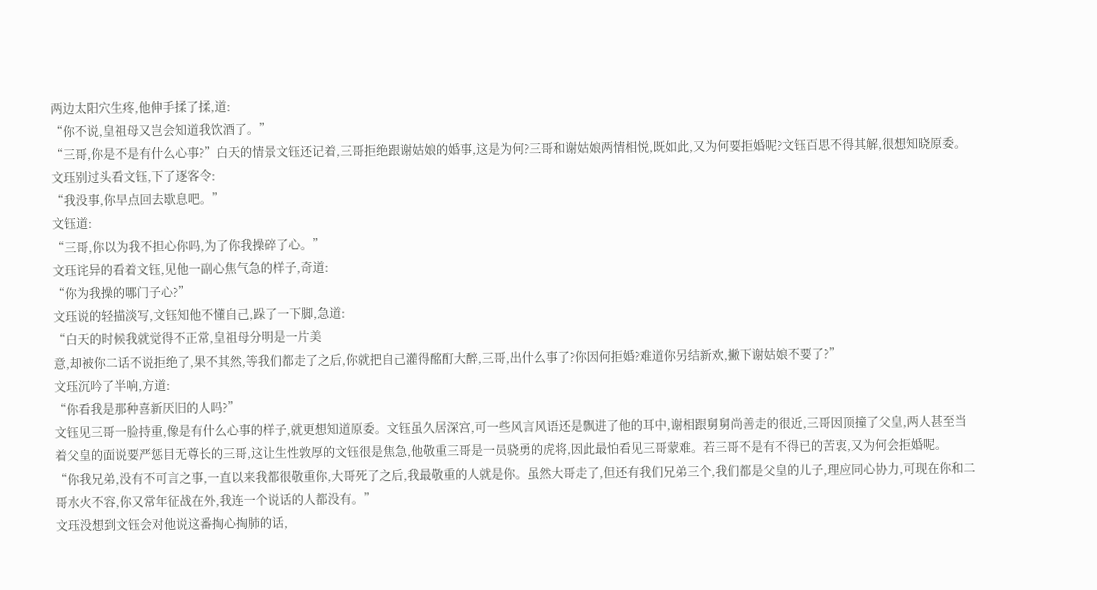两边太阳穴生疼,他伸手揉了揉,道:
“你不说,皇祖母又岂会知道我饮酒了。”
“三哥,你是不是有什么心事?”白天的情景文钰还记着,三哥拒绝跟谢姑娘的婚事,这是为何?三哥和谢姑娘两情相悦,既如此,又为何要拒婚呢?文钰百思不得其解,很想知晓原委。
文珏别过头看文钰,下了逐客令:
“我没事,你早点回去歇息吧。”
文钰道:
“三哥,你以为我不担心你吗,为了你我操碎了心。”
文珏诧异的看着文钰,见他一副心焦气急的样子,奇道:
“你为我操的哪门子心?”
文珏说的轻描淡写,文钰知他不懂自己,跺了一下脚,急道:
“白天的时候我就觉得不正常,皇祖母分明是一片美
意,却被你二话不说拒绝了,果不其然,等我们都走了之后,你就把自己灌得酩酊大醉,三哥,出什么事了?你因何拒婚?难道你另结新欢,撇下谢姑娘不要了?”
文珏沉吟了半响,方道:
“你看我是那种喜新厌旧的人吗?”
文钰见三哥一脸持重,像是有什么心事的样子,就更想知道原委。文钰虽久居深宫,可一些风言风语还是飘进了他的耳中,谢相跟舅舅尚善走的很近,三哥因顶撞了父皇,两人甚至当着父皇的面说要严惩目无尊长的三哥,这让生性敦厚的文钰很是焦急,他敬重三哥是一员骁勇的虎将,因此最怕看见三哥蒙难。若三哥不是有不得已的苦衷,又为何会拒婚呢。
“你我兄弟,没有不可言之事,一直以来我都很敬重你,大哥死了之后,我最敬重的人就是你。虽然大哥走了,但还有我们兄弟三个,我们都是父皇的儿子,理应同心协力,可现在你和二哥水火不容,你又常年征战在外,我连一个说话的人都没有。”
文珏没想到文钰会对他说这番掏心掏肺的话,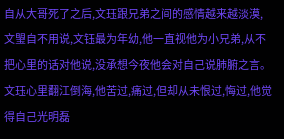自从大哥死了之后,文珏跟兄弟之间的感情越来越淡漠,文琞自不用说,文钰最为年幼,他一直视他为小兄弟,从不把心里的话对他说,没承想今夜他会对自己说肺腑之言。文珏心里翻江倒海,他苦过,痛过,但却从未恨过,悔过,他觉得自己光明磊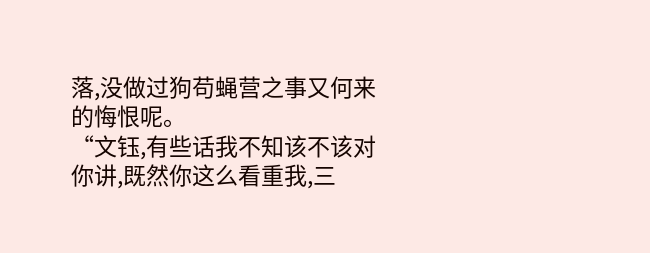落,没做过狗苟蝇营之事又何来的悔恨呢。
“文钰,有些话我不知该不该对你讲,既然你这么看重我,三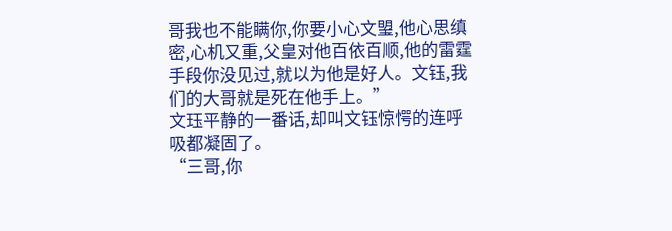哥我也不能瞒你,你要小心文琞,他心思缜密,心机又重,父皇对他百依百顺,他的雷霆手段你没见过,就以为他是好人。文钰,我们的大哥就是死在他手上。”
文珏平静的一番话,却叫文钰惊愕的连呼吸都凝固了。
“三哥,你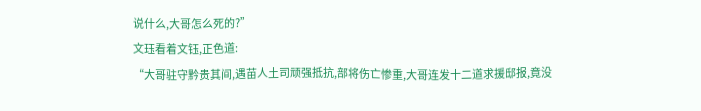说什么,大哥怎么死的?”
文珏看着文钰,正色道:
“大哥驻守黔贵其间,遇苗人土司顽强抵抗,部将伤亡惨重,大哥连发十二道求援邸报,竟没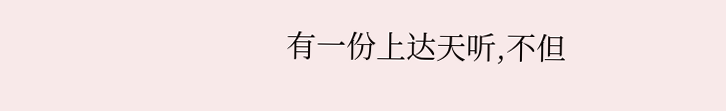有一份上达天听,不但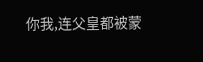你我,连父皇都被蒙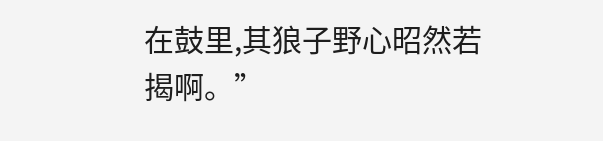在鼓里,其狼子野心昭然若揭啊。”